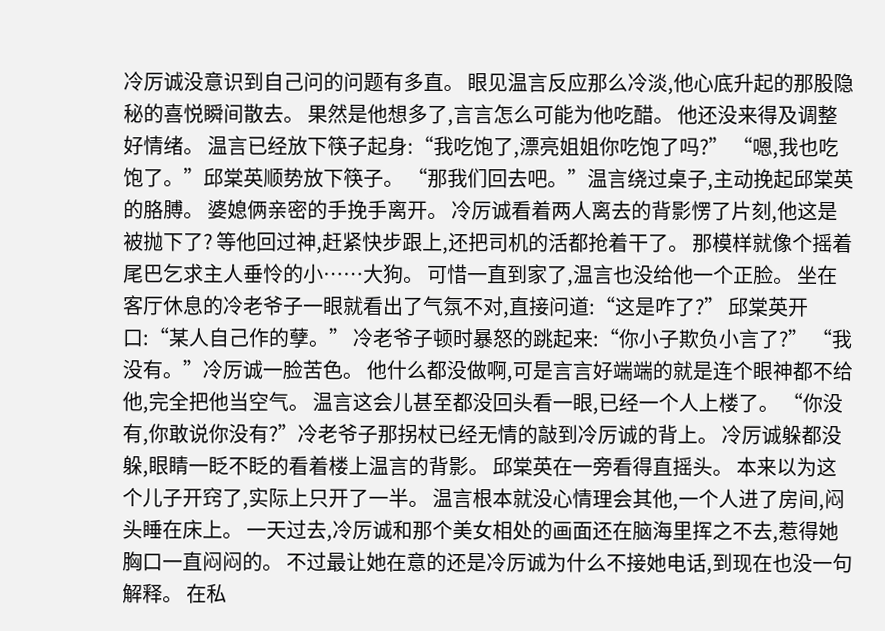冷厉诚没意识到自己问的问题有多直。 眼见温言反应那么冷淡,他心底升起的那股隐秘的喜悦瞬间散去。 果然是他想多了,言言怎么可能为他吃醋。 他还没来得及调整好情绪。 温言已经放下筷子起身:“我吃饱了,漂亮姐姐你吃饱了吗?” “嗯,我也吃饱了。”邱棠英顺势放下筷子。 “那我们回去吧。”温言绕过桌子,主动挽起邱棠英的胳膊。 婆媳俩亲密的手挽手离开。 冷厉诚看着两人离去的背影愣了片刻,他这是被抛下了? 等他回过神,赶紧快步跟上,还把司机的活都抢着干了。 那模样就像个摇着尾巴乞求主人垂怜的小……大狗。 可惜一直到家了,温言也没给他一个正脸。 坐在客厅休息的冷老爷子一眼就看出了气氛不对,直接问道:“这是咋了?” 邱棠英开口:“某人自己作的孽。” 冷老爷子顿时暴怒的跳起来:“你小子欺负小言了?” “我没有。”冷厉诚一脸苦色。 他什么都没做啊,可是言言好端端的就是连个眼神都不给他,完全把他当空气。 温言这会儿甚至都没回头看一眼,已经一个人上楼了。 “你没有,你敢说你没有?”冷老爷子那拐杖已经无情的敲到冷厉诚的背上。 冷厉诚躲都没躲,眼睛一眨不眨的看着楼上温言的背影。 邱棠英在一旁看得直摇头。 本来以为这个儿子开窍了,实际上只开了一半。 温言根本就没心情理会其他,一个人进了房间,闷头睡在床上。 一天过去,冷厉诚和那个美女相处的画面还在脑海里挥之不去,惹得她胸口一直闷闷的。 不过最让她在意的还是冷厉诚为什么不接她电话,到现在也没一句解释。 在私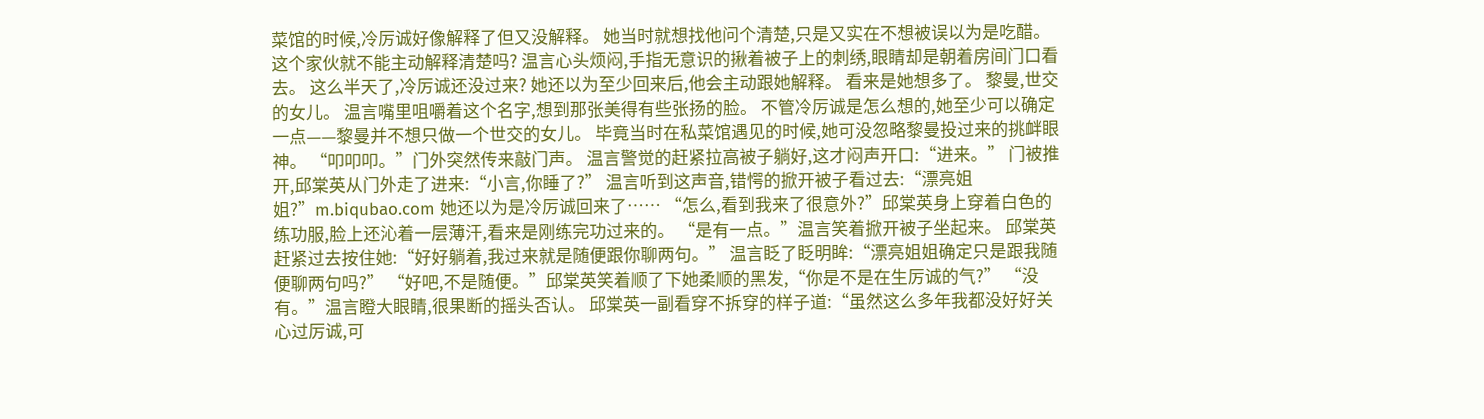菜馆的时候,冷厉诚好像解释了但又没解释。 她当时就想找他问个清楚,只是又实在不想被误以为是吃醋。 这个家伙就不能主动解释清楚吗? 温言心头烦闷,手指无意识的揪着被子上的刺绣,眼睛却是朝着房间门口看去。 这么半天了,冷厉诚还没过来? 她还以为至少回来后,他会主动跟她解释。 看来是她想多了。 黎曼,世交的女儿。 温言嘴里咀嚼着这个名字,想到那张美得有些张扬的脸。 不管冷厉诚是怎么想的,她至少可以确定一点——黎曼并不想只做一个世交的女儿。 毕竟当时在私菜馆遇见的时候,她可没忽略黎曼投过来的挑衅眼神。 “叩叩叩。”门外突然传来敲门声。 温言警觉的赶紧拉高被子躺好,这才闷声开口:“进来。” 门被推开,邱棠英从门外走了进来:“小言,你睡了?” 温言听到这声音,错愕的掀开被子看过去:“漂亮姐姐?”m.biqubao.com 她还以为是冷厉诚回来了…… “怎么,看到我来了很意外?”邱棠英身上穿着白色的练功服,脸上还沁着一层薄汗,看来是刚练完功过来的。 “是有一点。”温言笑着掀开被子坐起来。 邱棠英赶紧过去按住她:“好好躺着,我过来就是随便跟你聊两句。” 温言眨了眨明眸:“漂亮姐姐确定只是跟我随便聊两句吗?” “好吧,不是随便。”邱棠英笑着顺了下她柔顺的黑发,“你是不是在生厉诚的气?” “没有。”温言瞪大眼睛,很果断的摇头否认。 邱棠英一副看穿不拆穿的样子道:“虽然这么多年我都没好好关心过厉诚,可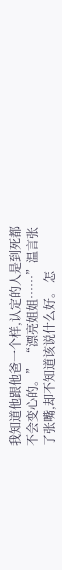我知道他跟他爸一个样,认定的人是到死都不会变心的。” “漂亮姐姐……”温言张了张嘴,却不知道该说什么好。 怎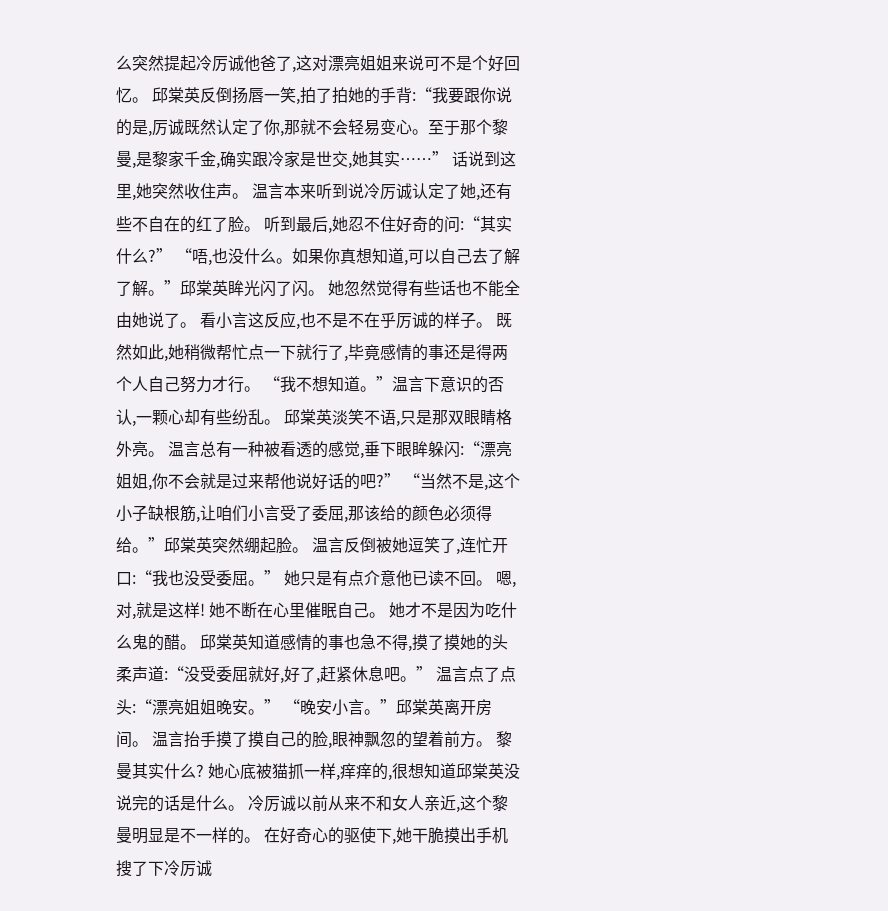么突然提起冷厉诚他爸了,这对漂亮姐姐来说可不是个好回忆。 邱棠英反倒扬唇一笑,拍了拍她的手背:“我要跟你说的是,厉诚既然认定了你,那就不会轻易变心。至于那个黎曼,是黎家千金,确实跟冷家是世交,她其实……” 话说到这里,她突然收住声。 温言本来听到说冷厉诚认定了她,还有些不自在的红了脸。 听到最后,她忍不住好奇的问:“其实什么?” “唔,也没什么。如果你真想知道,可以自己去了解了解。”邱棠英眸光闪了闪。 她忽然觉得有些话也不能全由她说了。 看小言这反应,也不是不在乎厉诚的样子。 既然如此,她稍微帮忙点一下就行了,毕竟感情的事还是得两个人自己努力才行。 “我不想知道。”温言下意识的否认,一颗心却有些纷乱。 邱棠英淡笑不语,只是那双眼睛格外亮。 温言总有一种被看透的感觉,垂下眼眸躲闪:“漂亮姐姐,你不会就是过来帮他说好话的吧?” “当然不是,这个小子缺根筋,让咱们小言受了委屈,那该给的颜色必须得给。”邱棠英突然绷起脸。 温言反倒被她逗笑了,连忙开口:“我也没受委屈。” 她只是有点介意他已读不回。 嗯,对,就是这样! 她不断在心里催眠自己。 她才不是因为吃什么鬼的醋。 邱棠英知道感情的事也急不得,摸了摸她的头柔声道:“没受委屈就好,好了,赶紧休息吧。” 温言点了点头:“漂亮姐姐晚安。” “晚安小言。”邱棠英离开房间。 温言抬手摸了摸自己的脸,眼神飘忽的望着前方。 黎曼其实什么? 她心底被猫抓一样,痒痒的,很想知道邱棠英没说完的话是什么。 冷厉诚以前从来不和女人亲近,这个黎曼明显是不一样的。 在好奇心的驱使下,她干脆摸出手机搜了下冷厉诚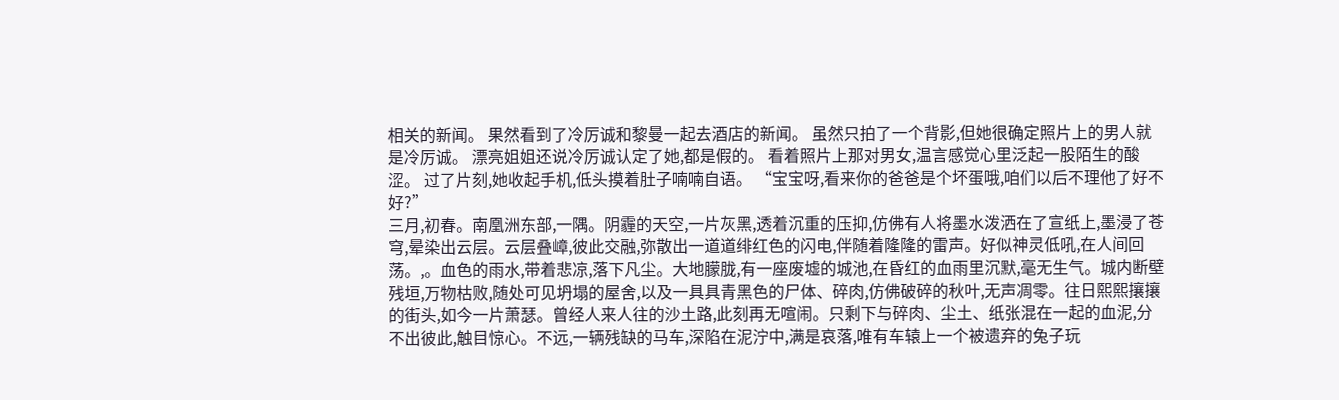相关的新闻。 果然看到了冷厉诚和黎曼一起去酒店的新闻。 虽然只拍了一个背影,但她很确定照片上的男人就是冷厉诚。 漂亮姐姐还说冷厉诚认定了她,都是假的。 看着照片上那对男女,温言感觉心里泛起一股陌生的酸涩。 过了片刻,她收起手机,低头摸着肚子喃喃自语。 “宝宝呀,看来你的爸爸是个坏蛋哦,咱们以后不理他了好不好?”
三月,初春。南凰洲东部,一隅。阴霾的天空,一片灰黑,透着沉重的压抑,仿佛有人将墨水泼洒在了宣纸上,墨浸了苍穹,晕染出云层。云层叠嶂,彼此交融,弥散出一道道绯红色的闪电,伴随着隆隆的雷声。好似神灵低吼,在人间回荡。,。血色的雨水,带着悲凉,落下凡尘。大地朦胧,有一座废墟的城池,在昏红的血雨里沉默,毫无生气。城内断壁残垣,万物枯败,随处可见坍塌的屋舍,以及一具具青黑色的尸体、碎肉,仿佛破碎的秋叶,无声凋零。往日熙熙攘攘的街头,如今一片萧瑟。曾经人来人往的沙土路,此刻再无喧闹。只剩下与碎肉、尘土、纸张混在一起的血泥,分不出彼此,触目惊心。不远,一辆残缺的马车,深陷在泥泞中,满是哀落,唯有车辕上一个被遗弃的兔子玩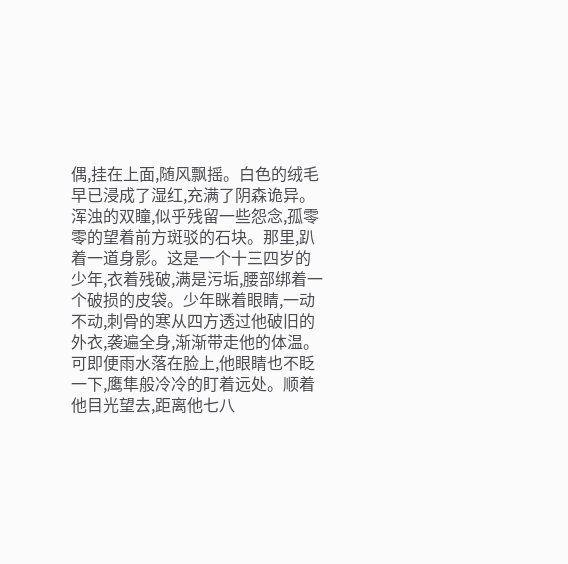偶,挂在上面,随风飘摇。白色的绒毛早已浸成了湿红,充满了阴森诡异。浑浊的双瞳,似乎残留一些怨念,孤零零的望着前方斑驳的石块。那里,趴着一道身影。这是一个十三四岁的少年,衣着残破,满是污垢,腰部绑着一个破损的皮袋。少年眯着眼睛,一动不动,刺骨的寒从四方透过他破旧的外衣,袭遍全身,渐渐带走他的体温。可即便雨水落在脸上,他眼睛也不眨一下,鹰隼般冷冷的盯着远处。顺着他目光望去,距离他七八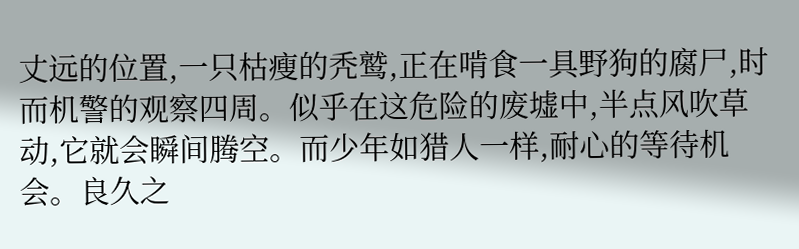丈远的位置,一只枯瘦的秃鹫,正在啃食一具野狗的腐尸,时而机警的观察四周。似乎在这危险的废墟中,半点风吹草动,它就会瞬间腾空。而少年如猎人一样,耐心的等待机会。良久之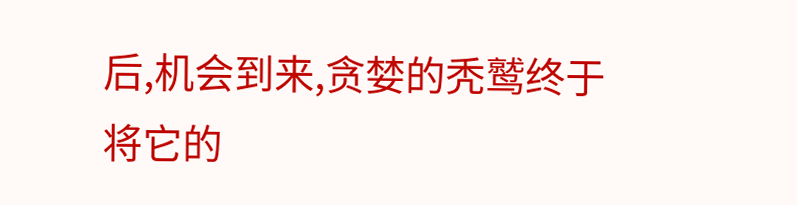后,机会到来,贪婪的秃鹫终于将它的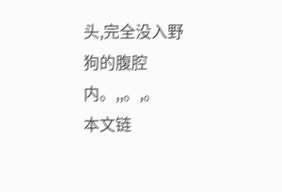头,完全没入野狗的腹腔内。,,。,。
本文链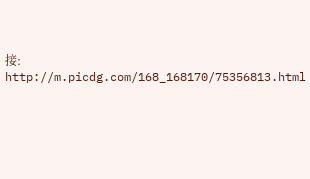接:
http://m.picdg.com/168_168170/75356813.html